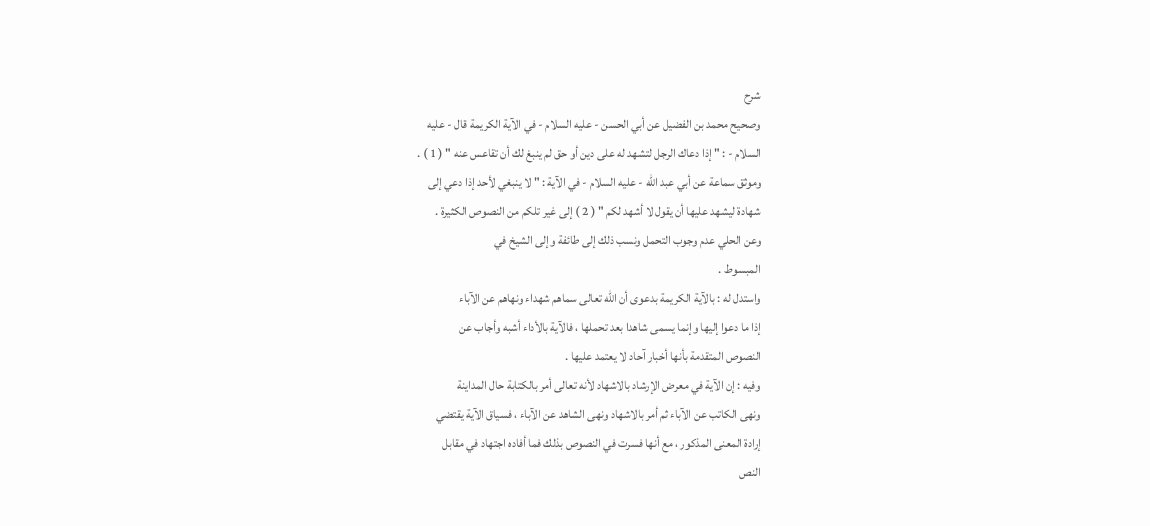شرح
وصحيح محمد بن الفضيل عن أبي الحسن - عليه السلام - في الآية الكريمة قال - عليه
السلام - : " إذا دعاك الرجل لتشهد له على دين أو حق لم ينبغ لك أن تقاعس عنه " ( 1 ) .
وموثق سماعة عن أبي عبد الله - عليه السلام - في الآية : " لا ينبغي لأحد إذا دعي إلى
شهادة ليشهد عليها أن يقول لا أشهد لكم " ( 2 ) إلى غير تلكم من النصوص الكثيرة .
وعن الحلي عدم وجوب التحمل ونسب ذلك إلى طائفة وإلى الشيخ في
المبسوط .
واستدل له : بالآية الكريمة بدعوى أن الله تعالى سماهم شهداء ونهاهم عن الآباء
إذا ما دعوا إليها وإنما يسمى شاهدا بعد تحملها ، فالآية بالأداء أشبه وأجاب عن
النصوص المتقدمة بأنها أخبار آحاد لا يعتمد عليها .
وفيه : إن الآية في معرض الإرشاد بالاشهاد لأنه تعالى أمر بالكتابة حال المداينة
ونهى الكاتب عن الآباء ثم أمر بالاشهاد ونهى الشاهد عن الآباء ، فسياق الآية يقتضي
إرادة المعنى المذكور ، مع أنها فسرت في النصوص بذلك فما أفاده اجتهاد في مقابل
النص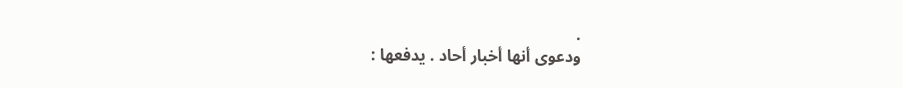.
ودعوى أنها أخبار أحاد . يدفعها :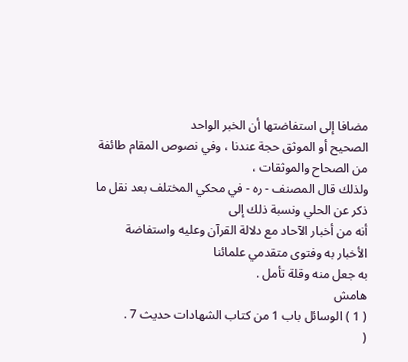مضافا إلى استفاضتها أن الخبر الواحد
الصحيح أو الموثق حجة عندنا ، وفي نصوص المقام طائفة من الصحاح والموثقات ،
ولذلك قال المصنف - ره - في محكي المختلف بعد نقل ما ذكر عن الحلي ونسبة ذلك إلى
أنه من أخبار الآحاد مع دلالة القرآن وعليه واستفاضة الأخبار به وفتوى متقدمي علمائنا
به جعل منه وقلة تأمل .
هامش
( 1 ) الوسائل باب 1 من كتاب الشهادات حديث 7 .
(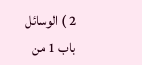2 ) الوسائل باب 1 من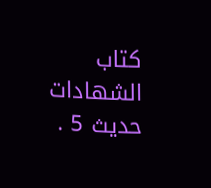كتاب الشهادات حديث 5 .